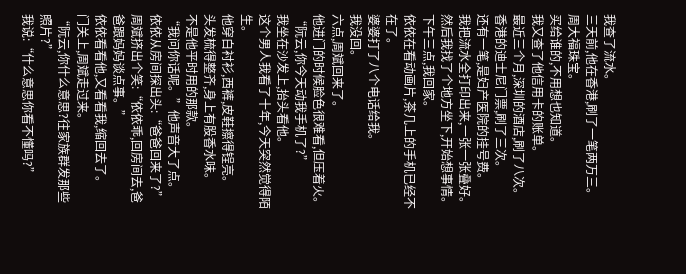我查了流水。
三天前,他在香港,刷了一笔两万三。
周大福珠宝。
买给谁的,不用想也知道。
我又查了他信用卡的账单。
最近三个月,深圳的酒店,刷了八次。
香港的迪士尼门票,刷了三次。
还有一笔,是妇产医院的挂号费。
我把流水全打印出来,一张一张叠好。
然后我找了个地方坐下,开始想事情。
下午三点,我回家。
依依在看动画片,茶几上的手机已经不在了。
婆婆打了八个电话给我。
我没回。
六点,周斌回来了。
他进门的时候脸色很难看,但压着火。
“阮云,你今天动我手机了?”
我坐在沙发上,抬头看他。
这个男人我看了十年,今天突然觉得陌生。
他穿白衬衫,西裤,皮鞋擦得锃亮。
头发梳得整齐,身上有股香水味。
不是他平时用的那款。
“我问你话呢。”他声音大了点。
依依从房间探出头:“爸爸回来了?”
周斌挤出个笑:“依依乖,回房间去,爸爸跟妈妈谈点事。”
依依看看他,又看看我,缩回去了。
门关上,周斌走过来。
“阮云,你什么意思?往家族群发那些照片?”
我说:“什么意思你看不懂吗?”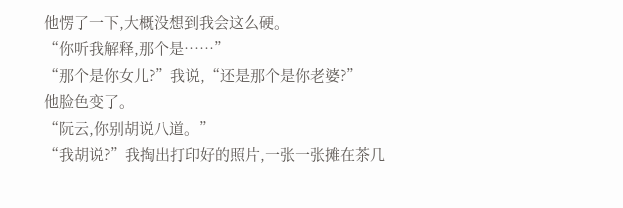他愣了一下,大概没想到我会这么硬。
“你听我解释,那个是……”
“那个是你女儿?”我说,“还是那个是你老婆?”
他脸色变了。
“阮云,你别胡说八道。”
“我胡说?”我掏出打印好的照片,一张一张摊在茶几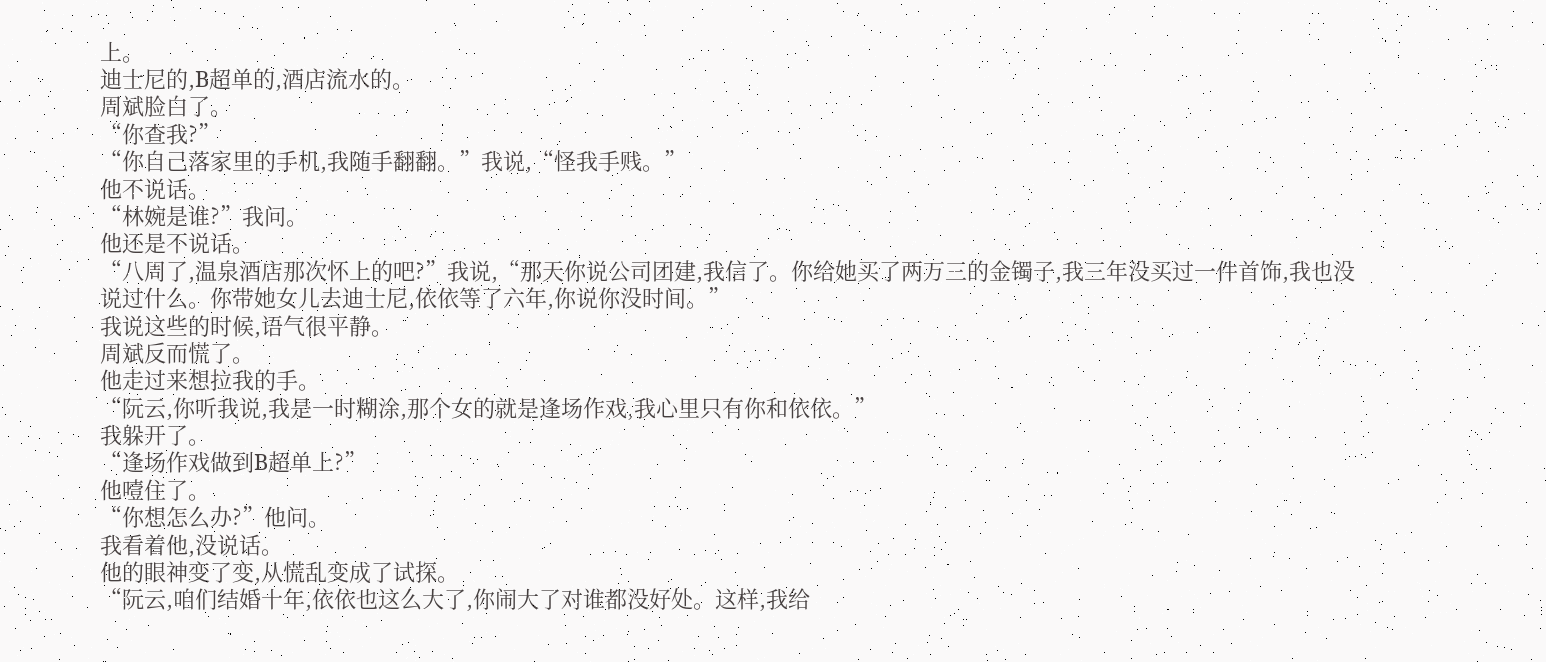上。
迪士尼的,B超单的,酒店流水的。
周斌脸白了。
“你查我?”
“你自己落家里的手机,我随手翻翻。”我说,“怪我手贱。”
他不说话。
“林婉是谁?”我问。
他还是不说话。
“八周了,温泉酒店那次怀上的吧?”我说,“那天你说公司团建,我信了。你给她买了两万三的金镯子,我三年没买过一件首饰,我也没说过什么。你带她女儿去迪士尼,依依等了六年,你说你没时间。”
我说这些的时候,语气很平静。
周斌反而慌了。
他走过来想拉我的手。
“阮云,你听我说,我是一时糊涂,那个女的就是逢场作戏,我心里只有你和依依。”
我躲开了。
“逢场作戏做到B超单上?”
他噎住了。
“你想怎么办?”他问。
我看着他,没说话。
他的眼神变了变,从慌乱变成了试探。
“阮云,咱们结婚十年,依依也这么大了,你闹大了对谁都没好处。这样,我给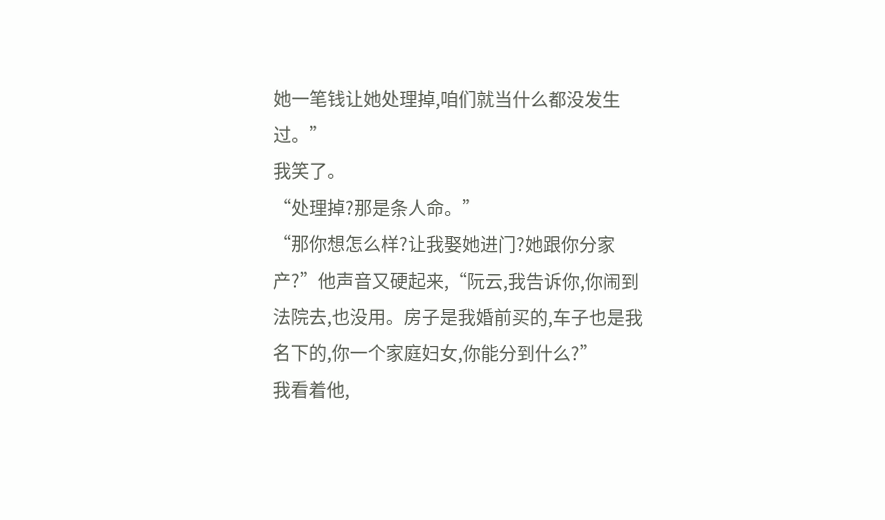她一笔钱让她处理掉,咱们就当什么都没发生过。”
我笑了。
“处理掉?那是条人命。”
“那你想怎么样?让我娶她进门?她跟你分家产?”他声音又硬起来,“阮云,我告诉你,你闹到法院去,也没用。房子是我婚前买的,车子也是我名下的,你一个家庭妇女,你能分到什么?”
我看着他,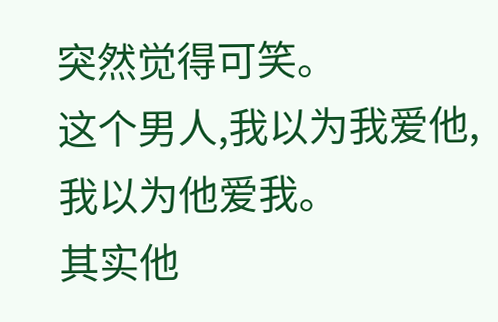突然觉得可笑。
这个男人,我以为我爱他,我以为他爱我。
其实他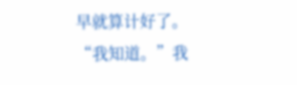早就算计好了。
“我知道。”我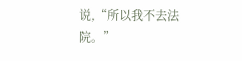说,“所以我不去法院。”